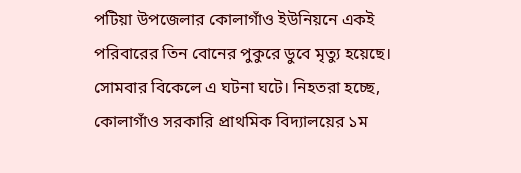পটিয়া উপজেলার কোলাগাঁও ইউনিয়নে একই পরিবারের তিন বোনের পুকুরে ডুবে মৃত্যু হয়েছে। সোমবার বিকেলে এ ঘটনা ঘটে। নিহতরা হচ্ছে, কোলাগাঁও সরকারি প্রাথমিক বিদ্যালয়ের ১ম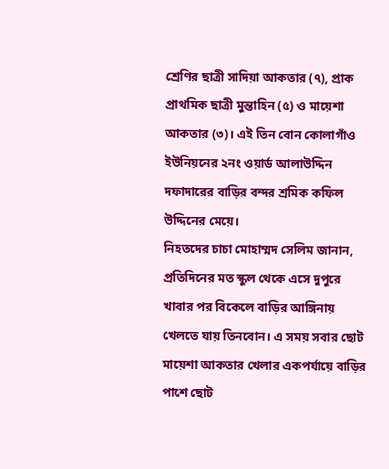শ্রেণির ছাত্রী সাদিয়া আকতার (৭), প্রাক প্রাথমিক ছাত্রী মুন্তাহিন (৫) ও মায়েশা আকতার (৩)। এই তিন বোন কোলাগাঁও ইউনিয়নের ২নং ওয়ার্ড আলাউদ্দিন দফাদারের বাড়ির বন্দর শ্রমিক কফিল উদ্দিনের মেয়ে।
নিহতদের চাচা মোহাম্মদ সেলিম জানান, প্রতিদিনের মত স্কুল থেকে এসে দুপুরে খাবার পর বিকেলে বাড়ির আঙ্গিনায় খেলতে যায় তিনবোন। এ সময় সবার ছোট মায়েশা আকতার খেলার একপর্যায়ে বাড়ির পাশে ছোট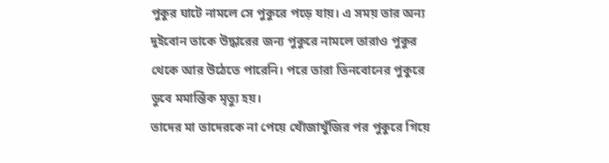পুকুর ঘাটে নামলে সে পুকুরে পড়ে যায়। এ সময় তার অন্য দুইবোন তাকে উদ্ধারের জন্য পুকুরে নামলে তারাও পুকুর থেকে আর উঠেতে পারেনি। পরে তারা তিনবোনের পুকুরে ডুবে মমার্ন্তিক মৃত্যু হয়।
তাদের মা তাদেরকে না পেয়ে খোঁজাখুঁজির পর পুকুরে গিয়ে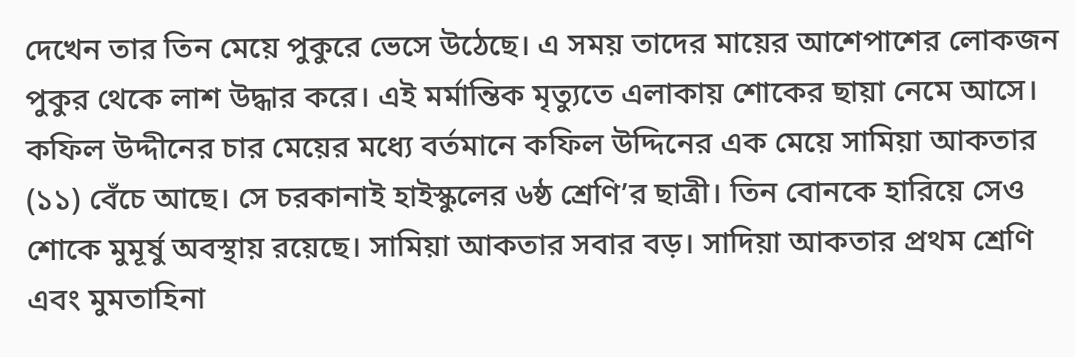দেখেন তার তিন মেয়ে পুকুরে ভেসে উঠেছে। এ সময় তাদের মায়ের আশেপাশের লোকজন পুকুর থেকে লাশ উদ্ধার করে। এই মর্মান্তিক মৃত্যুতে এলাকায় শোকের ছায়া নেমে আসে।
কফিল উদ্দীনের চার মেয়ের মধ্যে বর্তমানে কফিল উদ্দিনের এক মেয়ে সামিয়া আকতার (১১) বেঁচে আছে। সে চরকানাই হাইস্কুলের ৬ষ্ঠ শ্রেণি’র ছাত্রী। তিন বোনকে হারিয়ে সেও শোকে মুমূর্ষু অবস্থায় রয়েছে। সামিয়া আকতার সবার বড়। সাদিয়া আকতার প্রথম শ্রেণি এবং মুমতাহিনা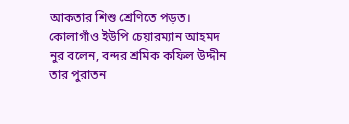আকতার শিশু শ্রেণিতে পড়ত।
কোলাগাঁও ইউপি চেয়ারম্যান আহমদ নুর বলেন, বন্দর শ্রমিক কফিল উদ্দীন তার পুরাতন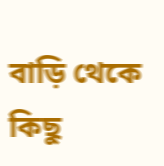বাড়ি থেকে কিছু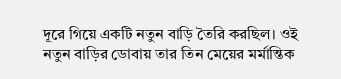দূরে গিয়ে একটি নতুন বাড়ি তৈরি করছিল। ওই নতুন বাড়ির ডোবায় তার তিন মেয়ের মর্মান্তিক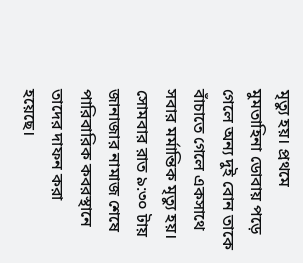মৃত্যু হয়। প্রথমে মুমতাহিনা ডোবায় পড়ে গেলে অন্য দুই বোন তাকে বাঁচাতে গেলে একসাথে সবার মর্মান্তিক মৃত্যু হয়।
সোমবার রাত ৯:৩০ টায় জানাজার নামাজ শেষে পারিবারিক কবরস্থানে তাদের দাফন করা হয়েছে।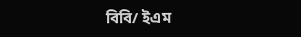বিবি/ ইএম